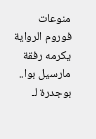منوعات
فوروم الرواية يكرمه رفقة مارسيل بوا.. بوجدرة لـ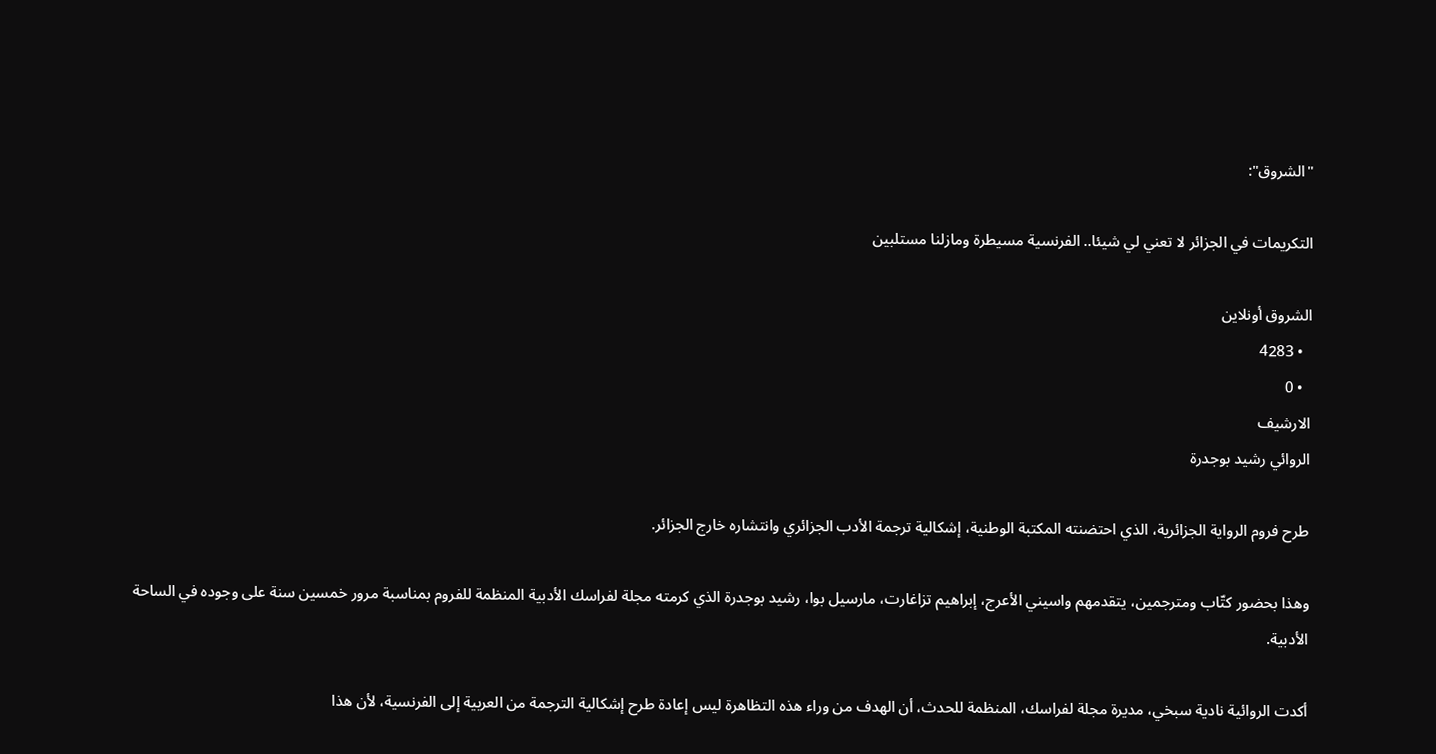"الشروق":

التكريمات في الجزائر لا تعني لي شيئا.. الفرنسية مسيطرة ومازلنا مستلبين

الشروق أونلاين
  • 4283
  • 0
الارشيف
الروائي رشيد بوجدرة

طرح فروم الرواية الجزائرية، الذي احتضنته المكتبة الوطنية، إشكالية ترجمة الأدب الجزائري وانتشاره خارج الجزائر.

وهذا بحضور كتّاب ومترجمين، يتقدمهم واسيني الأعرج، إبراهيم تزاغارت، مارسيل بوا، رشيد بوجدرة الذي كرمته مجلة لفراسك الأدبية المنظمة للفروم بمناسبة مرور خمسين سنة على وجوده في الساحة الأدبية.

أكدت الروائية نادية سبخي، مديرة مجلة لفراسك، المنظمة للحدث، أن الهدف من وراء هذه التظاهرة ليس إعادة طرح إشكالية الترجمة من العربية إلى الفرنسية، لأن هذا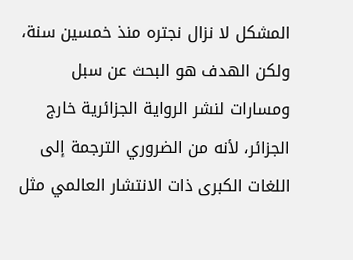المشكل لا نزال نجتره منذ خمسين سنة، ولكن الهدف هو البحث عن سبل ومسارات لنشر الرواية الجزائرية خارج الجزائر، لأنه من الضروري الترجمة إلى اللغات الكبرى ذات الانتشار العالمي مثل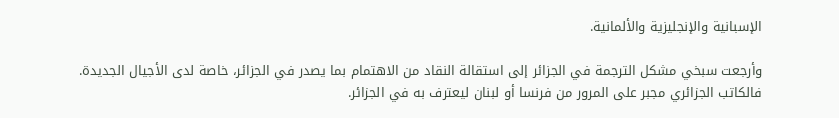الإسبانية والإنجليزية والألمانية.

وأرجعت سبخي مشكل الترجمة في الجزائر إلى استقالة النقاد من الاهتمام بما يصدر في الجزائر، خاصة لدى الأجيال الجديدة. فالكاتب الجزائري مجبر على المرور من فرنسا أو لبنان ليعترف به في الجزائر.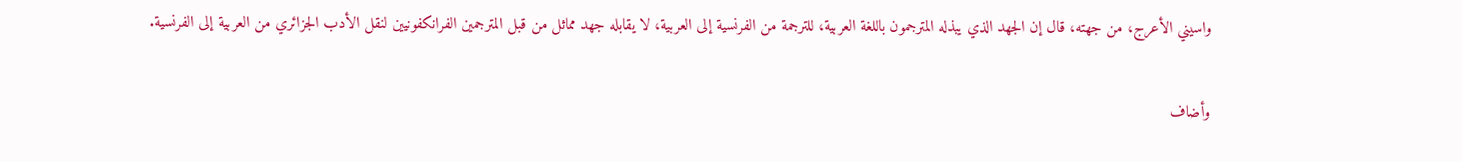واسيني الأعرج، من جهته، قال إن الجهد الذي يبذله المترجمون باللغة العربية، للترجمة من الفرنسية إلى العربية، لا يقابله جهد مماثل من قبل المترجمين الفرانكفونيين لنقل الأدب الجزائري من العربية إلى الفرنسية.

وأضاف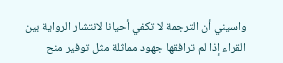واسيني أن الترجمة لا تكفي أحيانا لانتشار الرواية بين القراء إذا لم ترافقها جهود مماثلة مثل توفير منح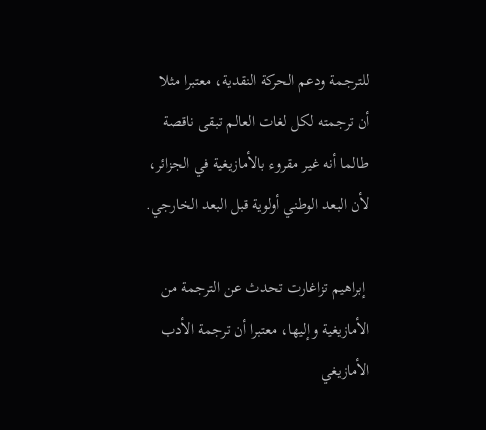للترجمة ودعم الحركة النقدية، معتبرا مثلا أن ترجمته لكل لغات العالم تبقى ناقصة طالما أنه غير مقروء بالأمازيغية في الجزائر، لأن البعد الوطني أولوية قبل البعد الخارجي.

 إبراهيم تزاغارت تحدث عن الترجمة من الأمازيغية وإليها، معتبرا أن ترجمة الأدب الأمازيغي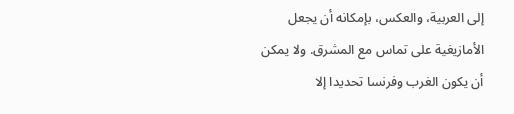إلى العربية، والعكس، بإمكانه أن يجعل الأمازيغية على تماس مع المشرق. ولا يمكن أن يكون الغرب وفرنسا تحديدا إلا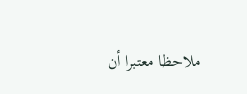ملاحظا معتبرا أن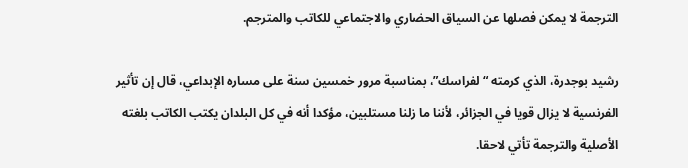الترجمة لا يمكن فصلها عن السياق الحضاري والاجتماعي للكاتب والمترجم.

رشيد بوجدرة، الذي كرمته “لفراسك”، بمناسبة مرور خمسين سنة على مساره الإبداعي، قال إن تأثير الفرنسية لا يزال قويا في الجزائر، لأننا ما زلنا مستلبين، مؤكدا أنه في كل البلدان يكتب الكاتب بلغته الأصلية والترجمة تأتي لاحقا.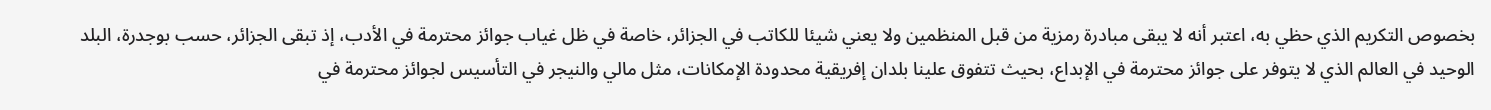بخصوص التكريم الذي حظي به، اعتبر أنه لا يبقى مبادرة رمزية من قبل المنظمين ولا يعني شيئا للكاتب في الجزائر، خاصة في ظل غياب جوائز محترمة في الأدب، إذ تبقى الجزائر، حسب بوجدرة، البلد الوحيد في العالم الذي لا يتوفر على جوائز محترمة في الإبداع، بحيث تتفوق علينا بلدان إفريقية محدودة الإمكانات، مثل مالي والنيجر في التأسيس لجوائز محترمة في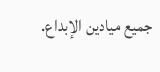جميع ميادين الإبداع.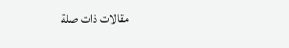مقالات ذات صلة